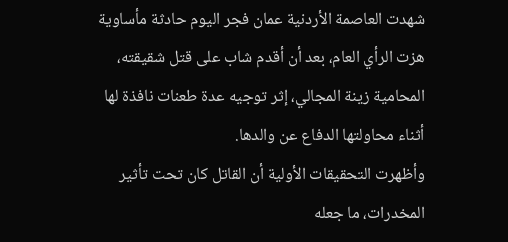شهدت العاصمة الأردنية عمان فجر اليوم حادثة مأساوية هزت الرأي العام، بعد أن أقدم شاب على قتل شقيقته، المحامية زينة المجالي، إثر توجيه عدة طعنات نافذة لها أثناء محاولتها الدفاع عن والدها.
وأظهرت التحقيقات الأولية أن القاتل كان تحت تأثير المخدرات، ما جعله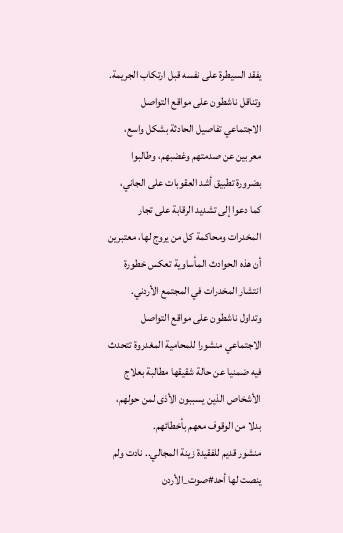يفقد السيطرة على نفسه قبل ارتكاب الجريمة.
وتناقل ناشطون على مواقع التواصل الاجتماعي تفاصيل الحادثة بشكل واسع، معربين عن صدمتهم وغضبهم، وطالبوا بضرورة تطبيق أشد العقوبات على الجاني، كما دعوا إلى تشديد الرقابة على تجار المخدرات ومحاكمة كل من يروج لها، معتبرين أن هذه الحوادث المأساوية تعكس خطورة انتشار المخدرات في المجتمع الأردني.
وتداول ناشطون على مواقع التواصل الاجتماعي منشورا للمحامية المغدروة تتحدث فيه ضمنيا عن حالة شقيقها مطالبة بعلاج الأشخاص الذين يسببون الأذى لمن حولهم، بدلا من الوقوف معهم بأخطائهم.
منشور قديم للفقيدة زينة المجالي.. نادت ولم ينصت لها أحد#صوت_الأردن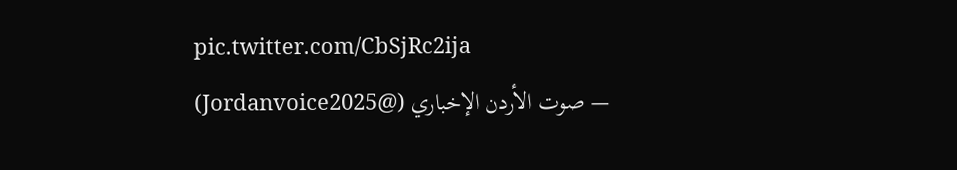pic.twitter.com/CbSjRc2ija
— صوت الأردن الإخباري (@Jordanvoice2025)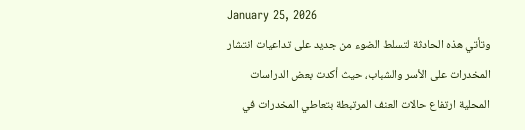January 25, 2026
وتأتي هذه الحادثة لتسلط الضوء من جديد على تداعيات انتشار المخدرات على الأسر والشباب، حيث أكدت بعض الدراسات المحلية ارتفاع حالات العنف المرتبطة بتعاطي المخدرات في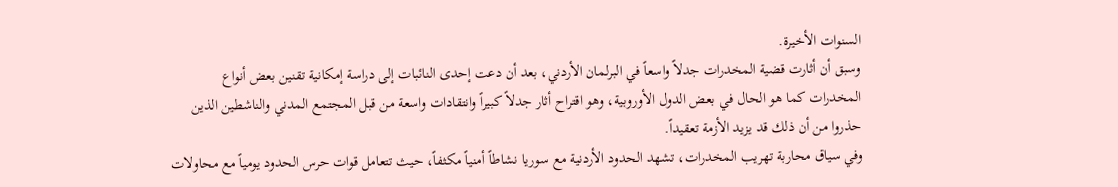السنوات الأخيرة.
وسبق أن أثارت قضية المخدرات جدلاً واسعاً في البرلمان الأردني، بعد أن دعت إحدى النائبات إلى دراسة إمكانية تقنين بعض أنواع المخدرات كما هو الحال في بعض الدول الأوروبية، وهو اقتراح أثار جدلاً كبيراً وانتقادات واسعة من قبل المجتمع المدني والناشطين الذين حذروا من أن ذلك قد يزيد الأزمة تعقيداً.
وفي سياق محاربة تهريب المخدرات، تشهد الحدود الأردنية مع سوريا نشاطاً أمنياً مكثفاً، حيث تتعامل قوات حرس الحدود يومياً مع محاولات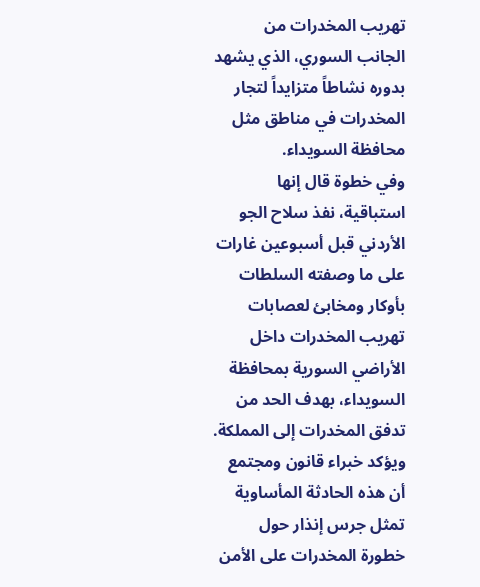تهريب المخدرات من الجانب السوري، الذي يشهد بدوره نشاطاً متزايداً لتجار المخدرات في مناطق مثل محافظة السويداء.
وفي خطوة قال إنها استباقية، نفذ سلاح الجو الأردني قبل أسبوعين غارات على ما وصفته السلطات بأوكار ومخابئ لعصابات تهريب المخدرات داخل الأراضي السورية بمحافظة السويداء، بهدف الحد من تدفق المخدرات إلى المملكة.
ويؤكد خبراء قانون ومجتمع أن هذه الحادثة المأساوية تمثل جرس إنذار حول خطورة المخدرات على الأمن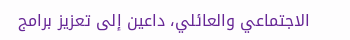الاجتماعي والعائلي، داعين إلى تعزيز برامج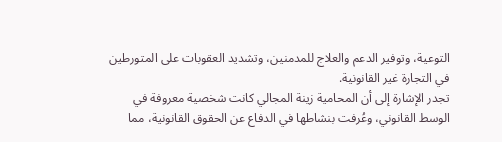التوعية، وتوفير الدعم والعلاج للمدمنين، وتشديد العقوبات على المتورطين في التجارة غير القانونية.
تجدر الإشارة إلى أن المحامية زينة المجالي كانت شخصية معروفة في الوسط القانوني، وعُرفت بنشاطها في الدفاع عن الحقوق القانونية، مما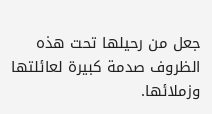جعل من رحيلها تحت هذه الظروف صدمة كبيرة لعائلتها وزملائها.